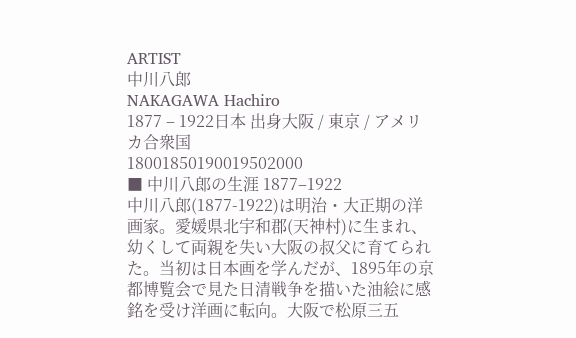ARTIST
中川八郎
NAKAGAWA Hachiro
1877 – 1922日本 出身大阪 / 東京 / アメリカ合衆国
18001850190019502000
■ 中川八郎の生涯 1877–1922
中川八郎(1877-1922)は明治・大正期の洋画家。愛媛県北宇和郡(天神村)に生まれ、幼くして両親を失い大阪の叔父に育てられた。当初は日本画を学んだが、1895年の京都博覧会で見た日清戦争を描いた油絵に感銘を受け洋画に転向。大阪で松原三五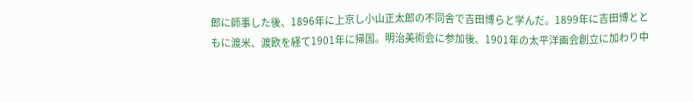郎に師事した後、1896年に上京し小山正太郎の不同舎で吉田博らと学んだ。1899年に吉田博とともに渡米、渡欧を経て1901年に帰国。明治美術会に参加後、1901年の太平洋画会創立に加わり中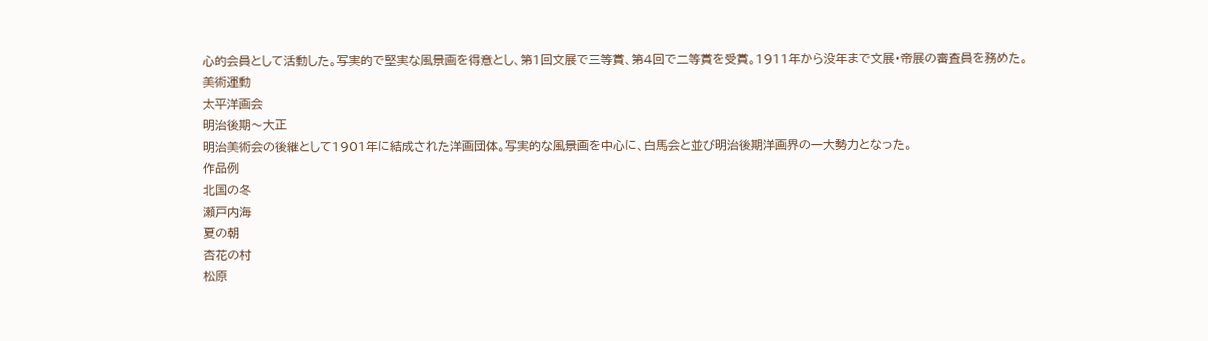心的会員として活動した。写実的で堅実な風景画を得意とし、第1回文展で三等賞、第4回で二等賞を受賞。1911年から没年まで文展・帝展の審査員を務めた。
美術運動
太平洋画会
明治後期〜大正
明治美術会の後継として1901年に結成された洋画団体。写実的な風景画を中心に、白馬会と並び明治後期洋画界の一大勢力となった。
作品例
北国の冬
瀬戸内海
夏の朝
杏花の村
松原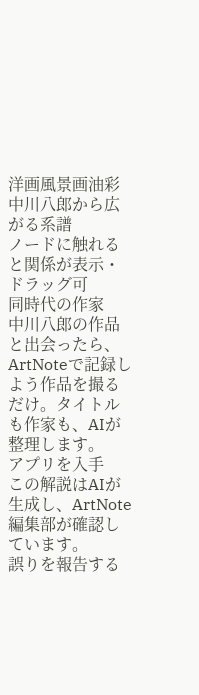洋画風景画油彩
中川八郎から広がる系譜
ノードに触れると関係が表示・ドラッグ可
同時代の作家
中川八郎の作品と出会ったら、ArtNoteで記録しよう作品を撮るだけ。タイトルも作家も、AIが整理します。
アプリを入手
この解説はAIが生成し、ArtNote編集部が確認しています。
誤りを報告する